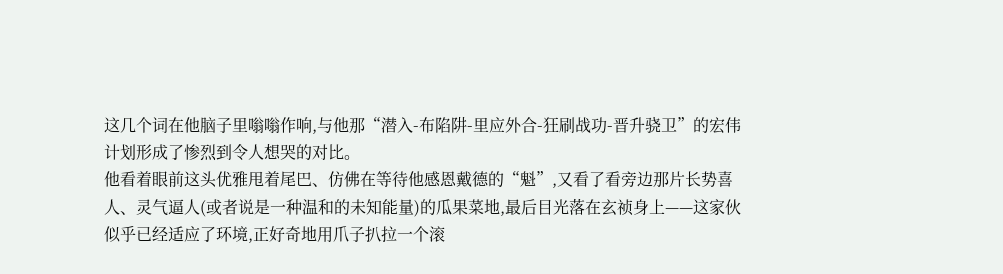这几个词在他脑子里嗡嗡作响,与他那“潜入-布陷阱-里应外合-狂刷战功-晋升骁卫”的宏伟计划形成了惨烈到令人想哭的对比。
他看着眼前这头优雅甩着尾巴、仿佛在等待他感恩戴德的“魁”,又看了看旁边那片长势喜人、灵气逼人(或者说是一种温和的未知能量)的瓜果菜地,最后目光落在玄祯身上——这家伙似乎已经适应了环境,正好奇地用爪子扒拉一个滚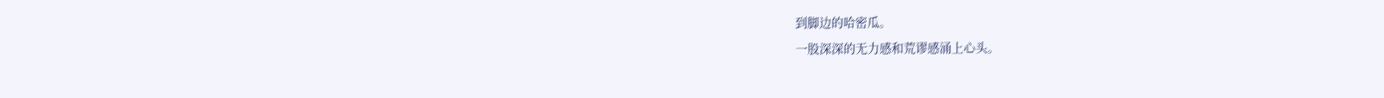到脚边的哈密瓜。
一股深深的无力感和荒谬感涌上心头。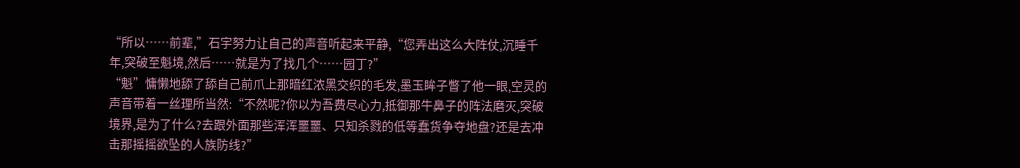“所以……前辈,”石宇努力让自己的声音听起来平静,“您弄出这么大阵仗,沉睡千年,突破至魁境,然后……就是为了找几个……园丁?”
“魁”慵懒地舔了舔自己前爪上那暗红浓黑交织的毛发,墨玉眸子瞥了他一眼,空灵的声音带着一丝理所当然:“不然呢?你以为吾费尽心力,抵御那牛鼻子的阵法磨灭,突破境界,是为了什么?去跟外面那些浑浑噩噩、只知杀戮的低等蠢货争夺地盘?还是去冲击那摇摇欲坠的人族防线?”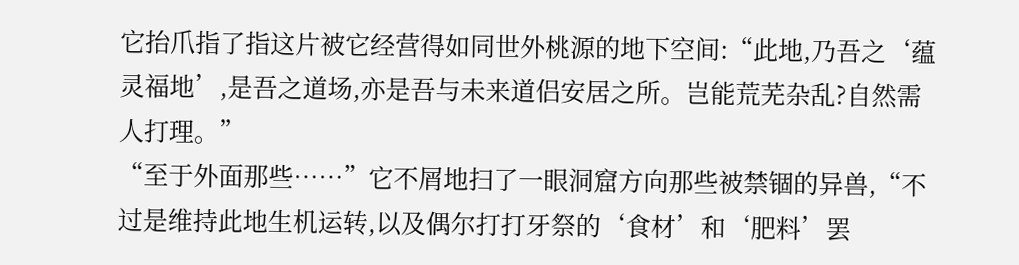它抬爪指了指这片被它经营得如同世外桃源的地下空间:“此地,乃吾之‘蕴灵福地’,是吾之道场,亦是吾与未来道侣安居之所。岂能荒芜杂乱?自然需人打理。”
“至于外面那些……”它不屑地扫了一眼洞窟方向那些被禁锢的异兽,“不过是维持此地生机运转,以及偶尔打打牙祭的‘食材’和‘肥料’罢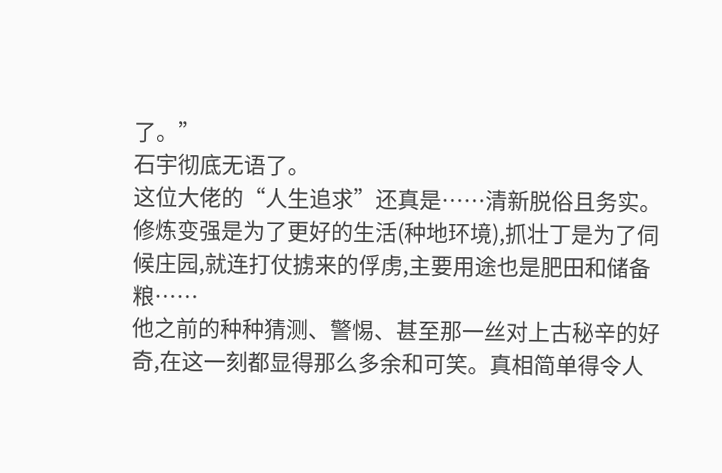了。”
石宇彻底无语了。
这位大佬的“人生追求”还真是……清新脱俗且务实。修炼变强是为了更好的生活(种地环境),抓壮丁是为了伺候庄园,就连打仗掳来的俘虏,主要用途也是肥田和储备粮……
他之前的种种猜测、警惕、甚至那一丝对上古秘辛的好奇,在这一刻都显得那么多余和可笑。真相简单得令人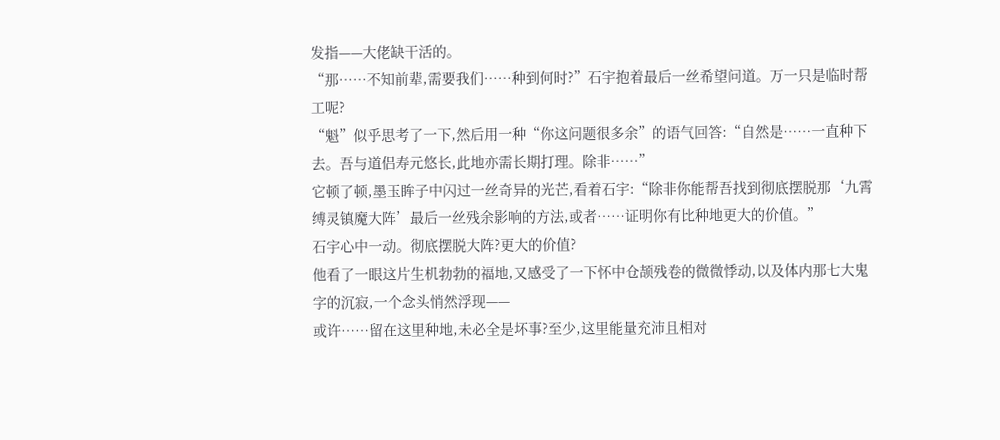发指——大佬缺干活的。
“那……不知前辈,需要我们……种到何时?”石宇抱着最后一丝希望问道。万一只是临时帮工呢?
“魁”似乎思考了一下,然后用一种“你这问题很多余”的语气回答:“自然是……一直种下去。吾与道侣寿元悠长,此地亦需长期打理。除非……”
它顿了顿,墨玉眸子中闪过一丝奇异的光芒,看着石宇:“除非你能帮吾找到彻底摆脱那‘九霄缚灵镇魔大阵’最后一丝残余影响的方法,或者……证明你有比种地更大的价值。”
石宇心中一动。彻底摆脱大阵?更大的价值?
他看了一眼这片生机勃勃的福地,又感受了一下怀中仓颉残卷的微微悸动,以及体内那七大鬼字的沉寂,一个念头悄然浮现——
或许……留在这里种地,未必全是坏事?至少,这里能量充沛且相对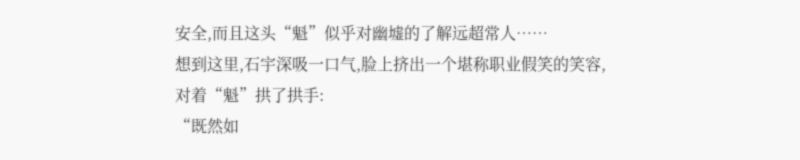安全,而且这头“魁”似乎对幽墟的了解远超常人……
想到这里,石宇深吸一口气,脸上挤出一个堪称职业假笑的笑容,对着“魁”拱了拱手:
“既然如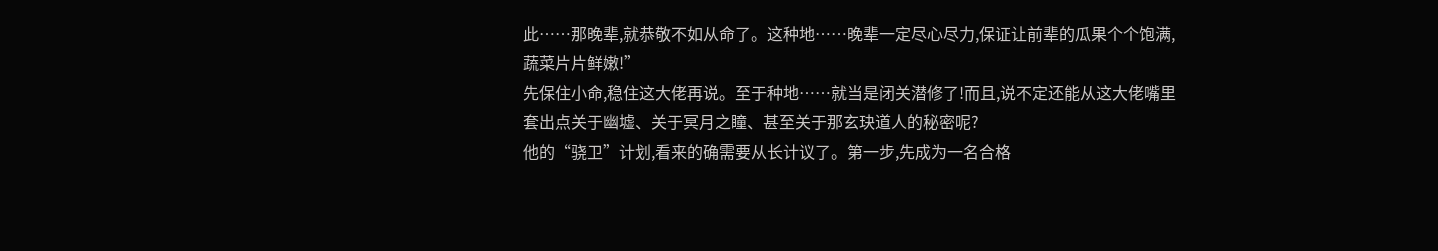此……那晚辈,就恭敬不如从命了。这种地……晚辈一定尽心尽力,保证让前辈的瓜果个个饱满,蔬菜片片鲜嫩!”
先保住小命,稳住这大佬再说。至于种地……就当是闭关潜修了!而且,说不定还能从这大佬嘴里套出点关于幽墟、关于冥月之瞳、甚至关于那玄玦道人的秘密呢?
他的“骁卫”计划,看来的确需要从长计议了。第一步,先成为一名合格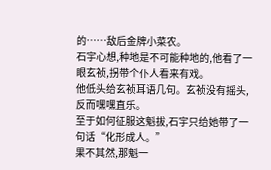的……敌后金牌小菜农。
石宇心想,种地是不可能种地的,他看了一眼玄祯,拐带个仆人看来有戏。
他低头给玄祯耳语几句。玄祯没有摇头,反而嘿嘿直乐。
至于如何征服这魁拔,石宇只给她带了一句话“化形成人。”
果不其然,那魁一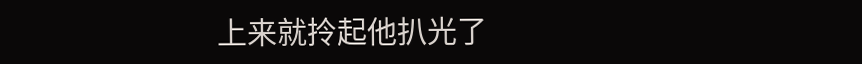上来就拎起他扒光了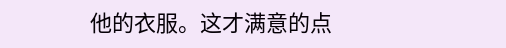他的衣服。这才满意的点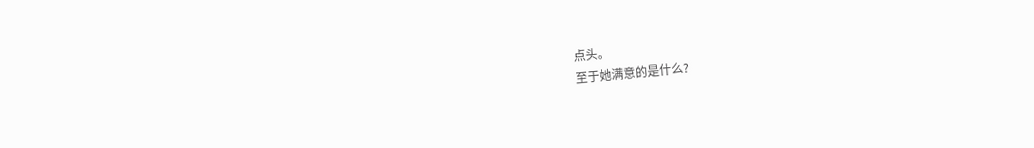点头。
至于她满意的是什么?